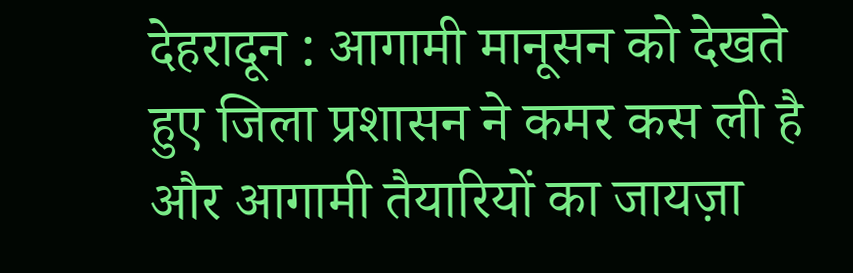देहरादून : आगामी मानूसन को देखते हुए जिला प्रशासन ने कमर कस ली है और आगामी तैयारियों का जायज़ा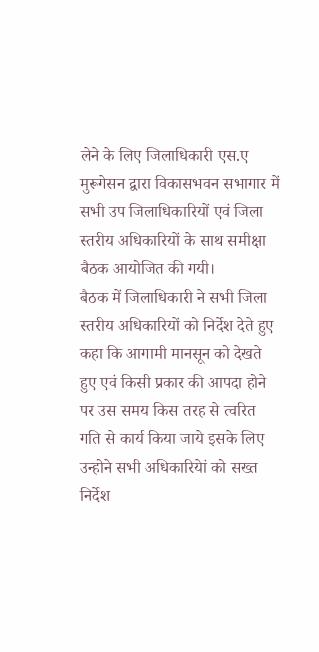लेने के लिए जिलाधिकारी एस.ए मुरूगेसन द्वारा विकासभवन सभागार में सभी उप जिलाधिकारियों एवं जिला स्तरीय अधिकारियों के साथ समीक्षा बैठक आयोजित की गयी।
बैठक में जिलाधिकारी ने सभी जिला स्तरीय अधिकारियों को निर्देश देते हुए कहा कि आगामी मानसून को देखते हुए एवं किसी प्रकार की आपदा होने पर उस समय किस तरह से त्वरित गति से कार्य किया जाये इसके लिए उन्होने सभी अधिकारियेां को सख्त निर्देश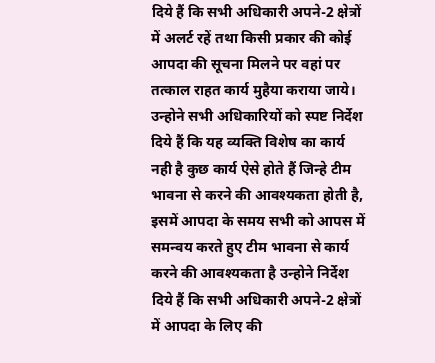दिये हैं कि सभी अधिकारी अपने-2 क्षेत्रों में अलर्ट रहें तथा किसी प्रकार की कोई आपदा की सूचना मिलने पर वहां पर तत्काल राहत कार्य मुहैया कराया जाये। उन्होने सभी अधिकारियों को स्पष्ट निर्देश दिये हैं कि यह व्यक्ति विशेष का कार्य नही है कुछ कार्य ऐसे होते हैं जिन्हे टीम भावना से करने की आवश्यकता होती है, इसमें आपदा के समय सभी को आपस में समन्वय करते हुए टीम भावना से कार्य करने की आवश्यकता है उन्होने निर्देश दिये हैं कि सभी अधिकारी अपने-2 क्षेत्रों में आपदा के लिए की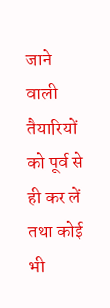जाने वाली तैयारियों को पूर्व से ही कर लें तथा कोई भी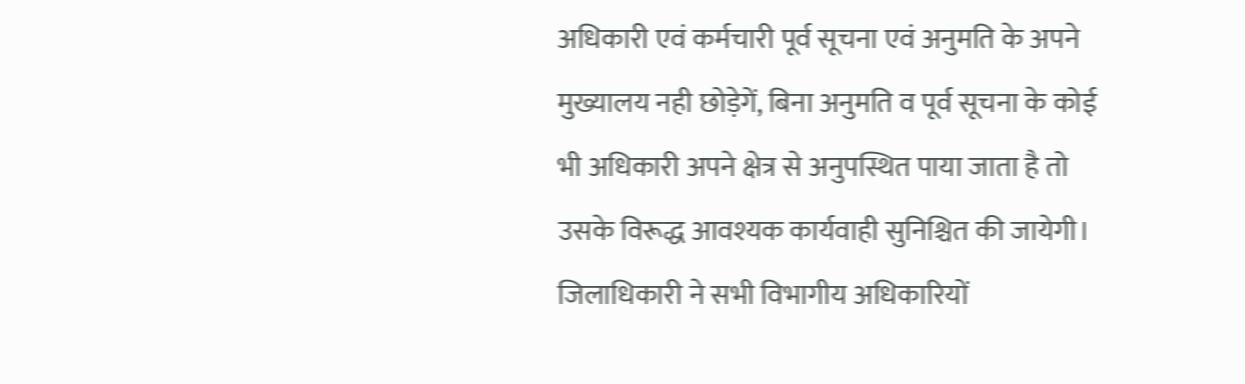अधिकारी एवं कर्मचारी पूर्व सूचना एवं अनुमति के अपने मुख्यालय नही छोड़ेगें, बिना अनुमति व पूर्व सूचना के कोई भी अधिकारी अपने क्षेत्र से अनुपस्थित पाया जाता है तो उसके विरूद्ध आवश्यक कार्यवाही सुनिश्चित की जायेगी। जिलाधिकारी ने सभी विभागीय अधिकारियों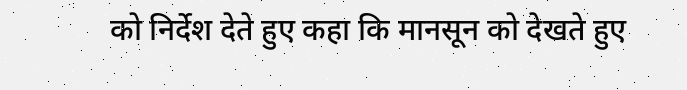को निर्देश देते हुए कहा कि मानसून को देखते हुए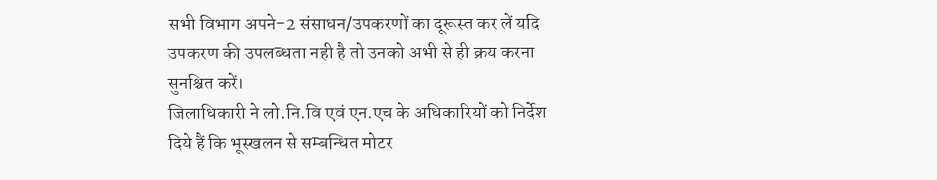सभी विभाग अपने-2 संसाधन/उपकरणों का दूरूस्त कर लें यदि उपकरण की उपलब्धता नही है तो उनको अभी से ही क्रय करना सुनश्चित करें।
जिलाधिकारी ने लो.नि.वि एवं एन.एच के अधिकारियों को निर्देश दिये हैं कि भूस्खलन से सम्बन्धित मोटर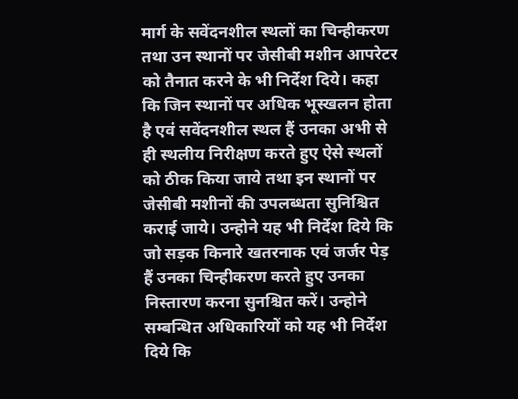मार्ग के सवेंदनशील स्थलों का चिन्हीकरण तथा उन स्थानों पर जेसीबी मशीन आपरेटर को तैनात करने के भी निर्देश दिये। कहा कि जिन स्थानों पर अधिक भूस्खलन होता है एवं सवेंदनशील स्थल हैं उनका अभी से ही स्थलीय निरीक्षण करते हुए ऐसे स्थलों को ठीक किया जाये तथा इन स्थानों पर जेसीबी मशीनों की उपलब्धता सुनिश्चित कराई जाये। उन्होने यह भी निर्देश दिये कि जो सड़क किनारे खतरनाक एवं जर्जर पेड़ हैं उनका चिन्हीकरण करते हुए उनका निस्तारण करना सुनश्चित करें। उन्होने सम्बन्धित अधिकारियों को यह भी निर्देश दिये कि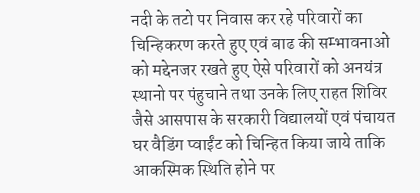नदी के तटो पर निवास कर रहे परिवारों का चिन्हिकरण करते हुए एवं बाढ की सम्भावनाओं को मद्देनजर रखते हुए ऐसे परिवारों को अनयंत्र स्थानो पर पंहुचाने तथा उनके लिए राहत शिविर जैसे आसपास के सरकारी विद्यालयों एवं पंचायत घर वैडिंग प्वाईंट को चिन्हित किया जाये ताकि आकस्मिक स्थिति होने पर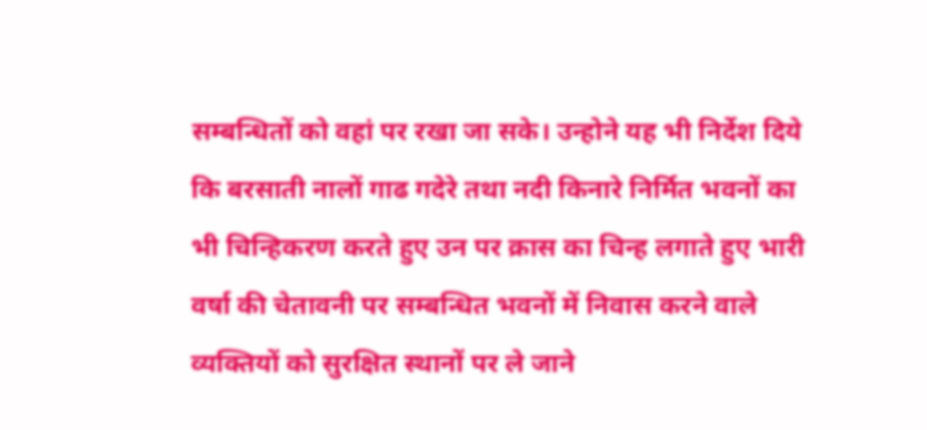सम्बन्धितों को वहां पर रखा जा सके। उन्होने यह भी निर्देश दिये कि बरसाती नालों गाढ गदेरे तथा नदी किनारे निर्मित भवनों का भी चिन्हिकरण करते हुए उन पर क्रास का चिन्ह लगाते हुए भारी वर्षा की चेतावनी पर सम्बन्धित भवनों में निवास करने वाले व्यक्तियों को सुरक्षित स्थानों पर ले जाने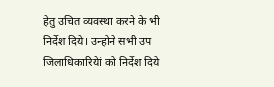हेतु उचित व्यवस्था करने के भी निर्देश दिये। उन्होने सभी उप जिलाधिकारियेां को निर्देश दिये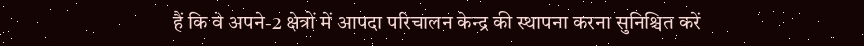हैं कि वे अपने-2 क्षेत्रों में आपदा परिचालन केन्द्र की स्थापना करना सुनिश्चित करें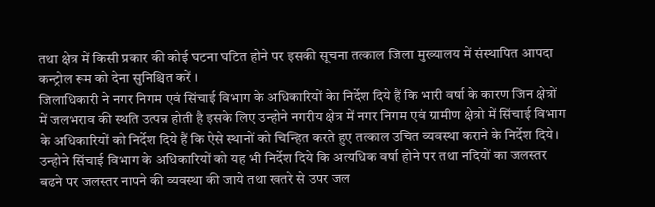तथा क्षेत्र में किसी प्रकार की कोई घटना घटित होने पर इसकी सूचना तत्काल जिला मुख्यालय में संस्थापित आपदा कन्ट्रोल रूम को देना सुनिश्चित करें ।
जिलाधिकारी ने नगर निगम एवं सिंचाई विभाग के अधिकारियों केा निर्देश दिये हैं कि भारी वर्षा के कारण जिन क्षेत्रों में जलभराव की स्थति उत्पन्न होती है इसके लिए उन्होने नगरीय क्षेत्र में नगर निगम एवं ग्रामीण क्षेत्रो में सिंचाई विभाग के अधिकारियों को निर्देश दिये हैं कि ऐसे स्थानों को चिन्हित करते हुए तत्काल उचित व्यवस्था कराने के निर्देश दिये। उन्होने सिंचाई विभाग के अधिकारियों को यह भी निर्देश दिये कि अत्यधिक वर्षा होने पर तथा नदियों का जलस्तर बढने पर जलस्तर नापने की व्यवस्था की जाये तथा खतरे से उपर जल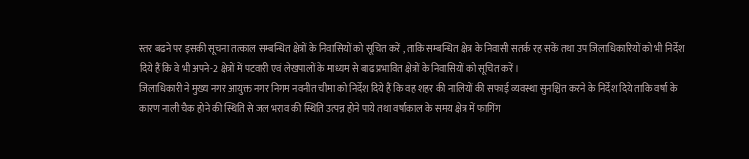स्तर बढने पर इसकी सूचना तत्काल सम्बन्धित क्षेत्रों के निवासियों को सूचित करें , ताकि सम्बन्धित क्षेत्र के निवासी सतर्क रह सकें तथा उप जिलाधिकारियों को भी निर्देश दिये हैं कि वे भी अपने-2 क्षेत्रों में पटवारी एवं लेखपालों के माध्यम से बाढ प्रभावित क्षेत्रों के निवासियों को सूचित करें।
जिलाधिकारी ने मुख्य नगर आयुक्त नगर निगम नवनीत चीमा को निर्देश दिये हैं कि वह शहर की नालियों की सफाई व्यवस्था सुनश्चित करने के निर्देश दिये ताकि वर्षा के कारण नाली चैक होने की स्थिति से जल भराव की स्थिति उत्पन्न होने पाये तथा वर्षाकाल के समय क्षेत्र में फागिंग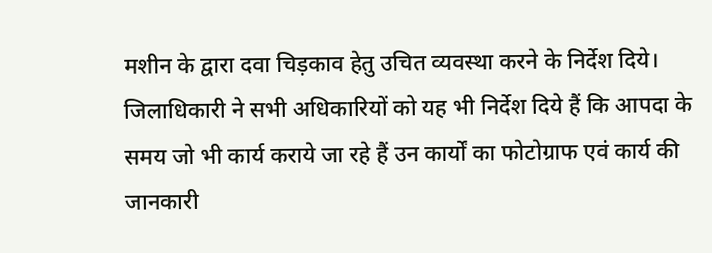मशीन के द्वारा दवा चिड़काव हेतु उचित व्यवस्था करने के निर्देश दिये।
जिलाधिकारी ने सभी अधिकारियों को यह भी निर्देश दिये हैं कि आपदा के समय जो भी कार्य कराये जा रहे हैं उन कार्यों का फोटोग्राफ एवं कार्य की जानकारी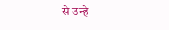से उन्हे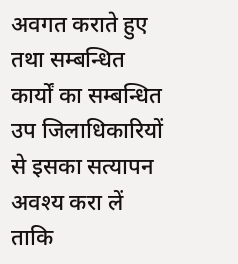अवगत कराते हुए तथा सम्बन्धित कार्यों का सम्बन्धित उप जिलाधिकारियों से इसका सत्यापन अवश्य करा लें ताकि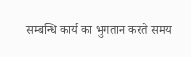सम्बन्धि कार्य का भुगतान करते समय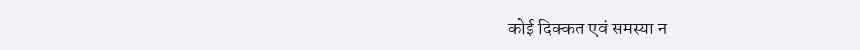कोई दिक्कत एवं समस्या न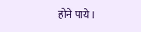होने पाये।